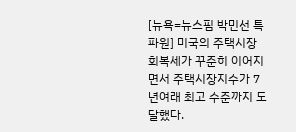[뉴욕=뉴스핌 박민선 특파원] 미국의 주택시장 회복세가 꾸준히 이어지면서 주택시장지수가 7년여래 최고 수준까지 도달했다.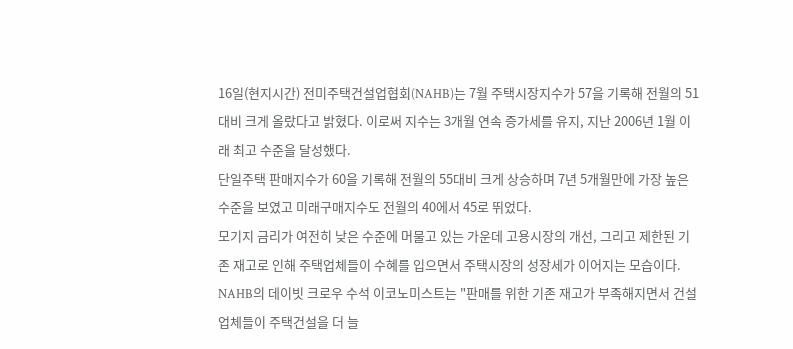16일(현지시간) 전미주택건설업협회(NAHB)는 7월 주택시장지수가 57을 기록해 전월의 51대비 크게 올랐다고 밝혔다. 이로써 지수는 3개월 연속 증가세를 유지, 지난 2006년 1월 이래 최고 수준을 달성했다.
단일주택 판매지수가 60을 기록해 전월의 55대비 크게 상승하며 7년 5개월만에 가장 높은 수준을 보였고 미래구매지수도 전월의 40에서 45로 뛰었다.
모기지 금리가 여전히 낮은 수준에 머물고 있는 가운데 고용시장의 개선, 그리고 제한된 기존 재고로 인해 주택업체들이 수혜를 입으면서 주택시장의 성장세가 이어지는 모습이다.
NAHB의 데이빗 크로우 수석 이코노미스트는 "판매를 위한 기존 재고가 부족해지면서 건설업체들이 주택건설을 더 늘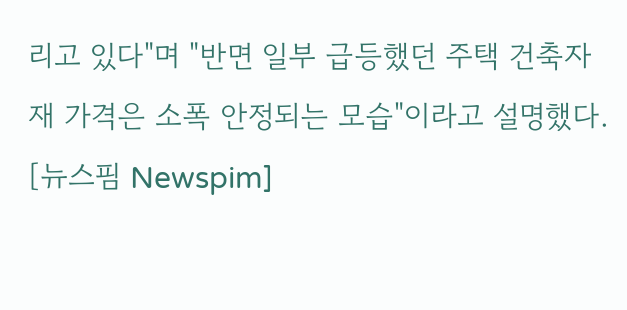리고 있다"며 "반면 일부 급등했던 주택 건축자재 가격은 소폭 안정되는 모습"이라고 설명했다.
[뉴스핌 Newspim]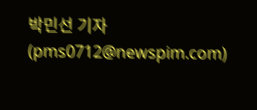박민선 기자 (pms0712@newspim.com)